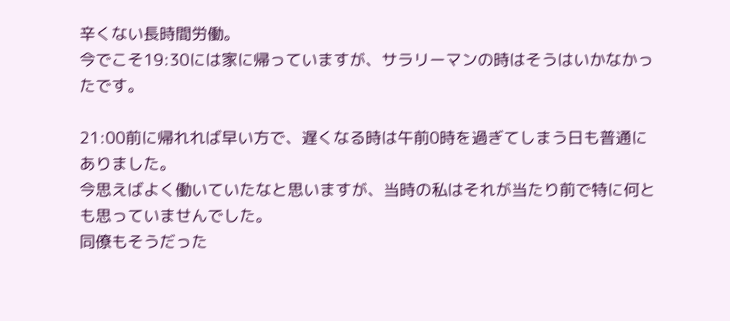辛くない長時間労働。
今でこそ19:30には家に帰っていますが、サラリーマンの時はそうはいかなかったです。

21:00前に帰れれば早い方で、遅くなる時は午前0時を過ぎてしまう日も普通にありました。
今思えばよく働いていたなと思いますが、当時の私はそれが当たり前で特に何とも思っていませんでした。
同僚もそうだった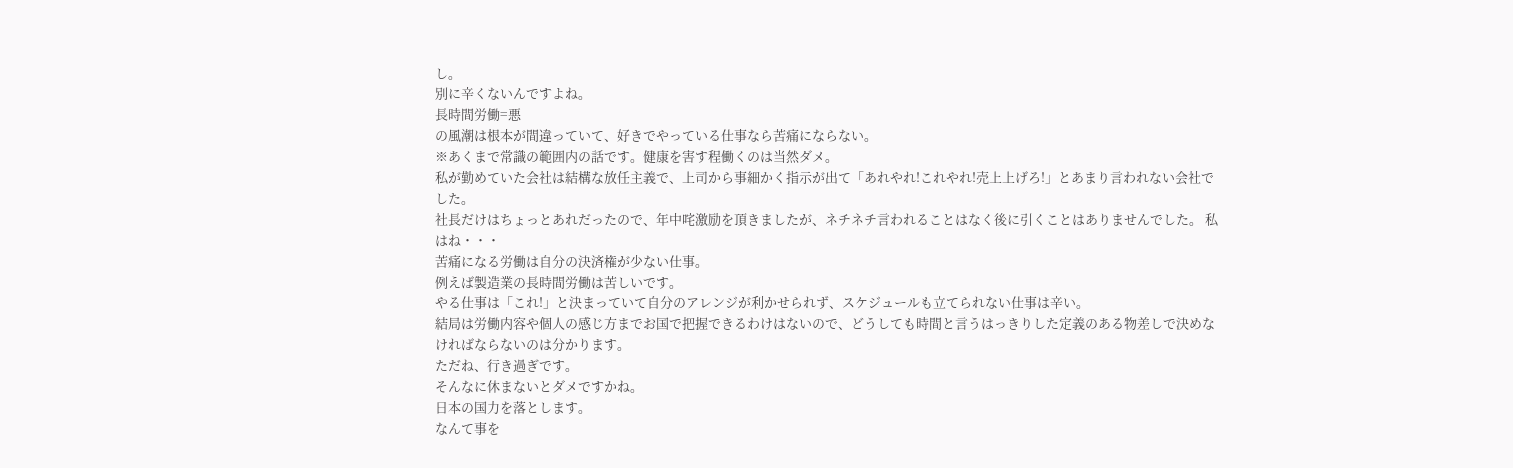し。
別に辛くないんですよね。
長時間労働=悪
の風潮は根本が間違っていて、好きでやっている仕事なら苦痛にならない。
※あくまで常識の範囲内の話です。健康を害す程働くのは当然ダメ。
私が勤めていた会社は結構な放任主義で、上司から事細かく指示が出て「あれやれ!これやれ!売上上げろ!」とあまり言われない会社でした。
社長だけはちょっとあれだったので、年中咤激励を頂きましたが、ネチネチ言われることはなく後に引くことはありませんでした。 私はね・・・
苦痛になる労働は自分の決済権が少ない仕事。
例えば製造業の長時間労働は苦しいです。
やる仕事は「これ!」と決まっていて自分のアレンジが利かせられず、スケジュールも立てられない仕事は辛い。
結局は労働内容や個人の感じ方までお国で把握できるわけはないので、どうしても時間と言うはっきりした定義のある物差しで決めなければならないのは分かります。
ただね、行き過ぎです。
そんなに休まないとダメですかね。
日本の国力を落とします。
なんて事を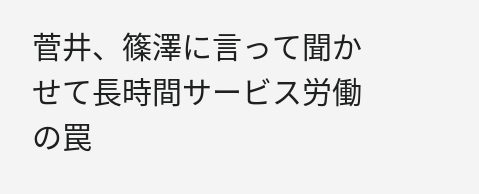菅井、篠澤に言って聞かせて長時間サービス労働の罠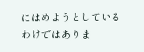にはめようとしているわけではありま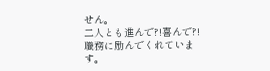せん。
二人とも進んで?!喜んで?!職務に励んでくれています。